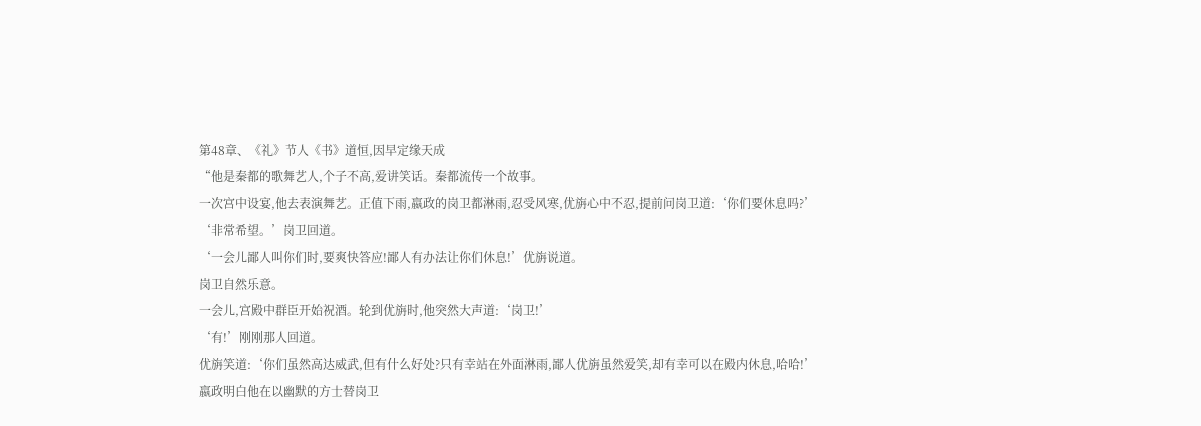第48章、《礼》节人《书》道恒,因早定缘天成
“他是秦都的歌舞艺人,个子不高,爱讲笑话。秦都流传一个故事。
一次宫中设宴,他去表演舞艺。正值下雨,嬴政的岗卫都淋雨,忍受风寒,优旃心中不忍,提前问岗卫道:‘你们要休息吗?’
‘非常希望。’岗卫回道。
‘一会儿鄙人叫你们时,要爽快答应!鄙人有办法让你们休息!’优旃说道。
岗卫自然乐意。
一会儿,宫殿中群臣开始祝酒。轮到优旃时,他突然大声道:‘岗卫!’
‘有!’刚刚那人回道。
优旃笑道:‘你们虽然高达威武,但有什么好处?只有幸站在外面淋雨,鄙人优旃虽然爱笑,却有幸可以在殿内休息,哈哈!’
嬴政明白他在以幽默的方士替岗卫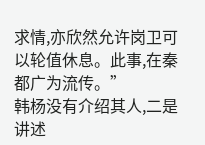求情,亦欣然允许岗卫可以轮值休息。此事,在秦都广为流传。”
韩杨没有介绍其人,二是讲述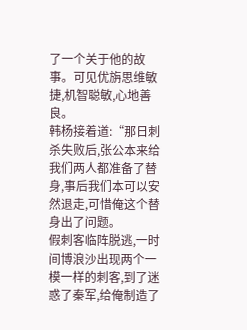了一个关于他的故事。可见优旃思维敏捷,机智聪敏,心地善良。
韩杨接着道:“那日刺杀失败后,张公本来给我们两人都准备了替身,事后我们本可以安然退走,可惜俺这个替身出了问题。
假刺客临阵脱逃,一时间博浪沙出现两个一模一样的刺客,到了迷惑了秦军,给俺制造了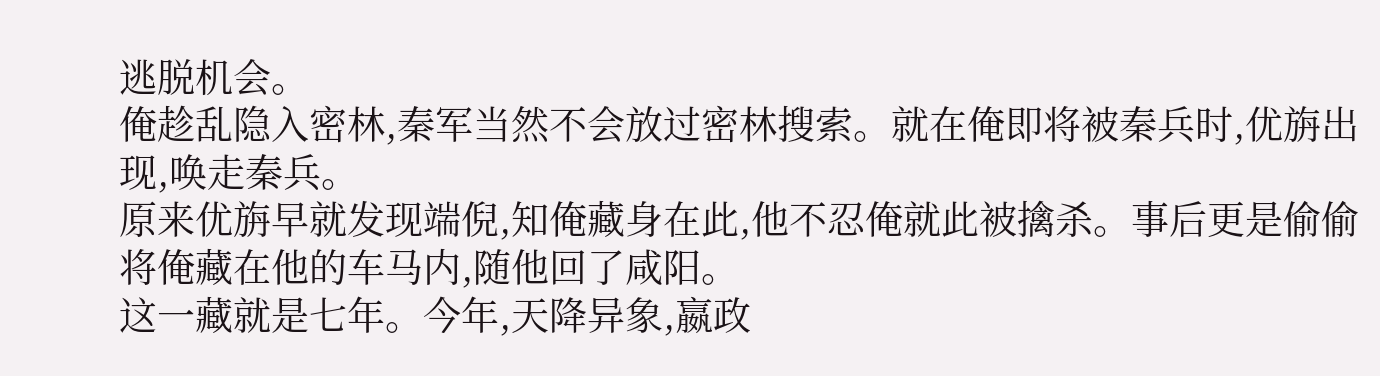逃脱机会。
俺趁乱隐入密林,秦军当然不会放过密林搜索。就在俺即将被秦兵时,优旃出现,唤走秦兵。
原来优旃早就发现端倪,知俺藏身在此,他不忍俺就此被擒杀。事后更是偷偷将俺藏在他的车马内,随他回了咸阳。
这一藏就是七年。今年,天降异象,嬴政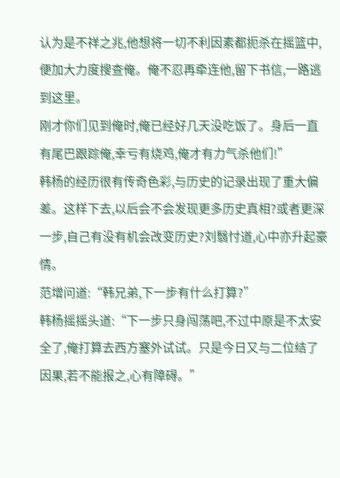认为是不祥之兆,他想将一切不利因素都扼杀在摇篮中,便加大力度搜查俺。俺不忍再牵连他,留下书信,一路逃到这里。
刚才你们见到俺时,俺已经好几天没吃饭了。身后一直有尾巴跟踪俺,幸亏有烧鸡,俺才有力气杀他们!”
韩杨的经历很有传奇色彩,与历史的记录出现了重大偏差。这样下去,以后会不会发现更多历史真相?或者更深一步,自己有没有机会改变历史?刘翳忖道,心中亦升起豪情。
范增问道:“韩兄弟,下一步有什么打算?”
韩杨摇摇头道:“下一步只身闯荡吧,不过中原是不太安全了,俺打算去西方塞外试试。只是今日又与二位结了因果,若不能报之,心有障碍。”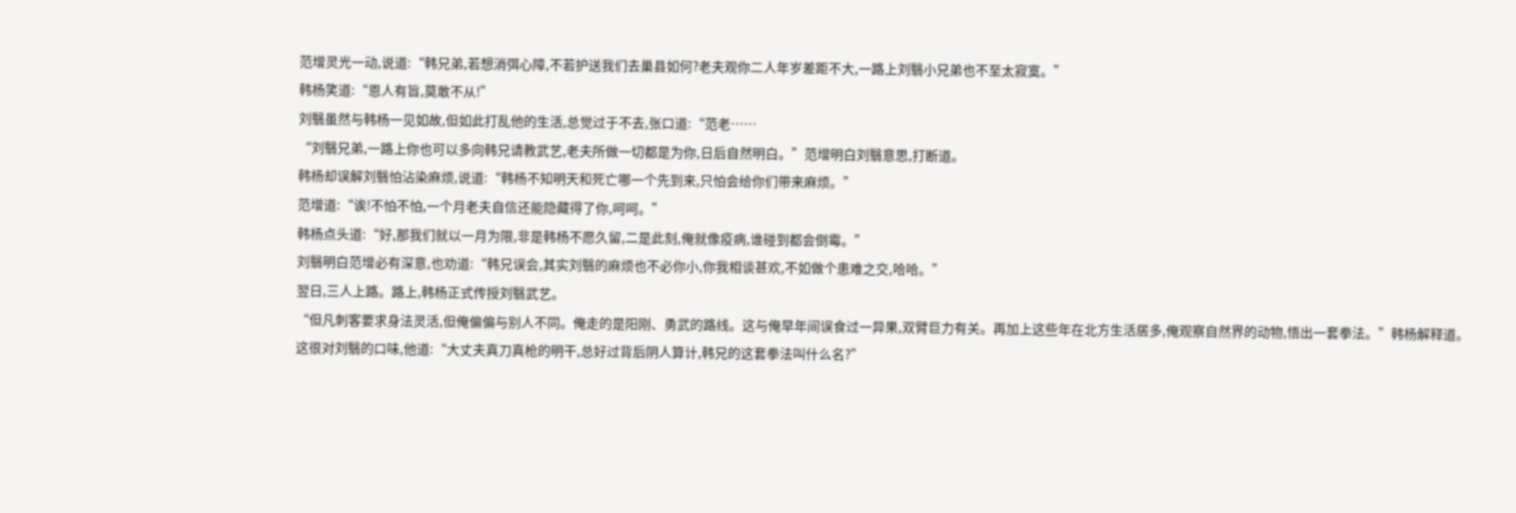范增灵光一动,说道:“韩兄弟,若想消弭心障,不若护送我们去巢县如何?老夫观你二人年岁差距不大,一路上刘翳小兄弟也不至太寂寞。”
韩杨笑道:“恩人有旨,莫敢不从!”
刘翳虽然与韩杨一见如故,但如此打乱他的生活,总觉过于不去,张口道:“范老……
“刘翳兄弟,一路上你也可以多向韩兄请教武艺,老夫所做一切都是为你,日后自然明白。”范增明白刘翳意思,打断道。
韩杨却误解刘翳怕沾染麻烦,说道:“韩杨不知明天和死亡哪一个先到来,只怕会给你们带来麻烦。”
范增道:“诶!不怕不怕,一个月老夫自信还能隐藏得了你,呵呵。”
韩杨点头道:“好,那我们就以一月为限,非是韩杨不愿久留,二是此刻,俺就像疫病,谁碰到都会倒霉。”
刘翳明白范增必有深意,也劝道:“韩兄误会,其实刘翳的麻烦也不必你小,你我相谈甚欢,不如做个患难之交,哈哈。”
翌日,三人上路。路上,韩杨正式传授刘翳武艺。
“但凡刺客要求身法灵活,但俺偏偏与别人不同。俺走的是阳刚、勇武的路线。这与俺早年间误食过一异果,双臂巨力有关。再加上这些年在北方生活居多,俺观察自然界的动物,悟出一套拳法。”韩杨解释道。
这很对刘翳的口味,他道:“大丈夫真刀真枪的明干,总好过背后阴人算计,韩兄的这套拳法叫什么名?”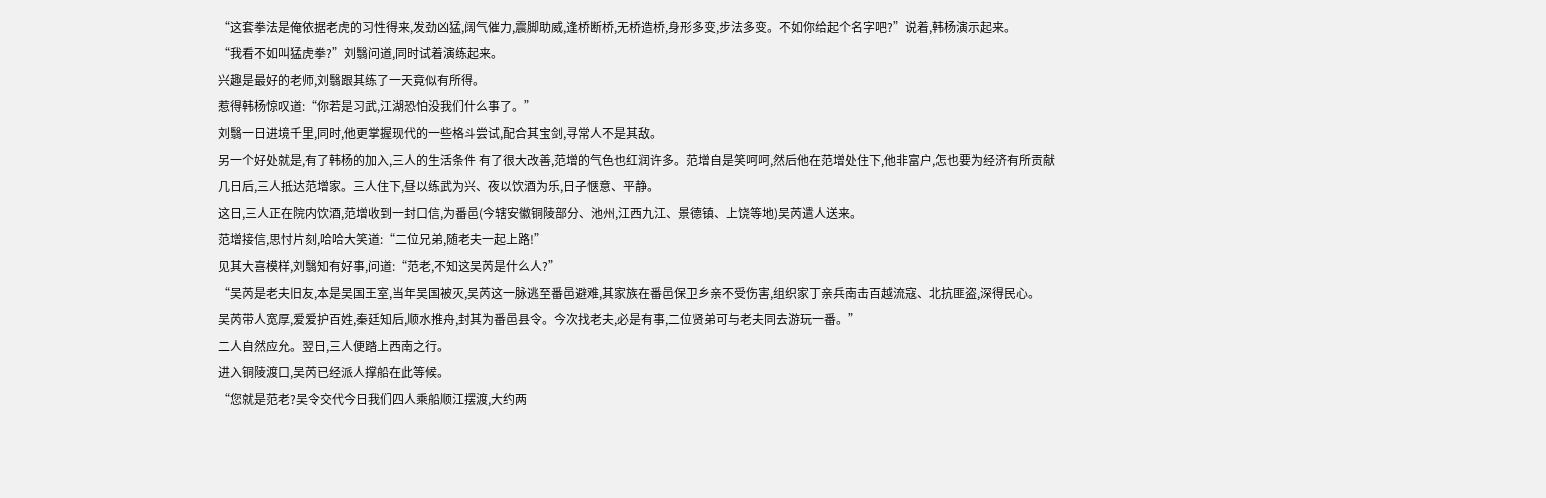“这套拳法是俺依据老虎的习性得来,发劲凶猛,阔气催力,震脚助威,逢桥断桥,无桥造桥,身形多变,步法多变。不如你给起个名字吧?”说着,韩杨演示起来。
“我看不如叫猛虎拳?”刘翳问道,同时试着演练起来。
兴趣是最好的老师,刘翳跟其练了一天竟似有所得。
惹得韩杨惊叹道:“你若是习武,江湖恐怕没我们什么事了。”
刘翳一日进境千里,同时,他更掌握现代的一些格斗尝试,配合其宝剑,寻常人不是其敌。
另一个好处就是,有了韩杨的加入,三人的生活条件 有了很大改善,范增的气色也红润许多。范增自是笑呵呵,然后他在范增处住下,他非富户,怎也要为经济有所贡献
几日后,三人抵达范增家。三人住下,昼以练武为兴、夜以饮酒为乐,日子惬意、平静。
这日,三人正在院内饮酒,范增收到一封口信,为番邑(今辖安徽铜陵部分、池州,江西九江、景德镇、上饶等地)吴芮遣人送来。
范增接信,思忖片刻,哈哈大笑道:“二位兄弟,随老夫一起上路!”
见其大喜模样,刘翳知有好事,问道:“范老,不知这吴芮是什么人?”
“吴芮是老夫旧友,本是吴国王室,当年吴国被灭,吴芮这一脉逃至番邑避难,其家族在番邑保卫乡亲不受伤害,组织家丁亲兵南击百越流寇、北抗匪盗,深得民心。
吴芮带人宽厚,爱爱护百姓,秦廷知后,顺水推舟,封其为番邑县令。今次找老夫,必是有事,二位贤弟可与老夫同去游玩一番。”
二人自然应允。翌日,三人便踏上西南之行。
进入铜陵渡口,吴芮已经派人撑船在此等候。
“您就是范老?吴令交代今日我们四人乘船顺江摆渡,大约两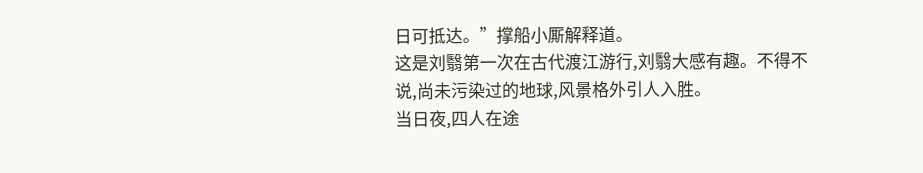日可抵达。”撑船小厮解释道。
这是刘翳第一次在古代渡江游行,刘翳大感有趣。不得不说,尚未污染过的地球,风景格外引人入胜。
当日夜,四人在途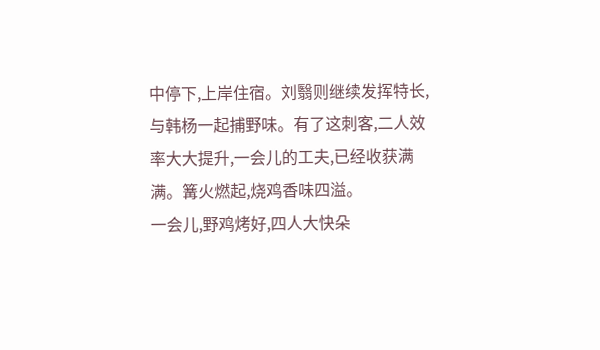中停下,上岸住宿。刘翳则继续发挥特长,与韩杨一起捕野味。有了这刺客,二人效率大大提升,一会儿的工夫,已经收获满满。篝火燃起,烧鸡香味四溢。
一会儿,野鸡烤好,四人大快朵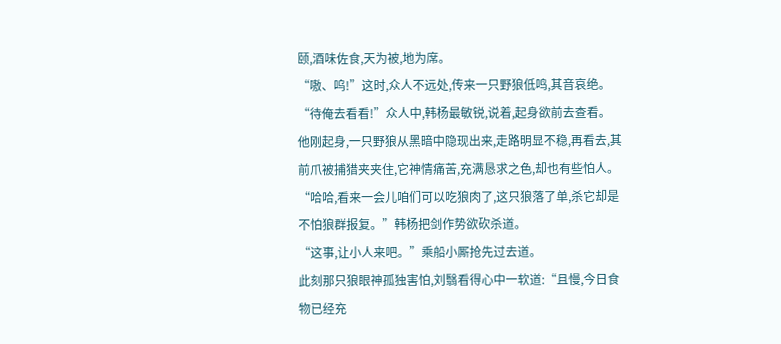颐,酒味佐食,天为被,地为席。
“嗷、呜!”这时,众人不远处,传来一只野狼低鸣,其音哀绝。
“待俺去看看!”众人中,韩杨最敏锐,说着,起身欲前去查看。
他刚起身,一只野狼从黑暗中隐现出来,走路明显不稳,再看去,其前爪被捕猎夹夹住,它神情痛苦,充满恳求之色,却也有些怕人。
“哈哈,看来一会儿咱们可以吃狼肉了,这只狼落了单,杀它却是不怕狼群报复。”韩杨把剑作势欲砍杀道。
“这事,让小人来吧。”乘船小厮抢先过去道。
此刻那只狼眼神孤独害怕,刘翳看得心中一软道:“且慢,今日食物已经充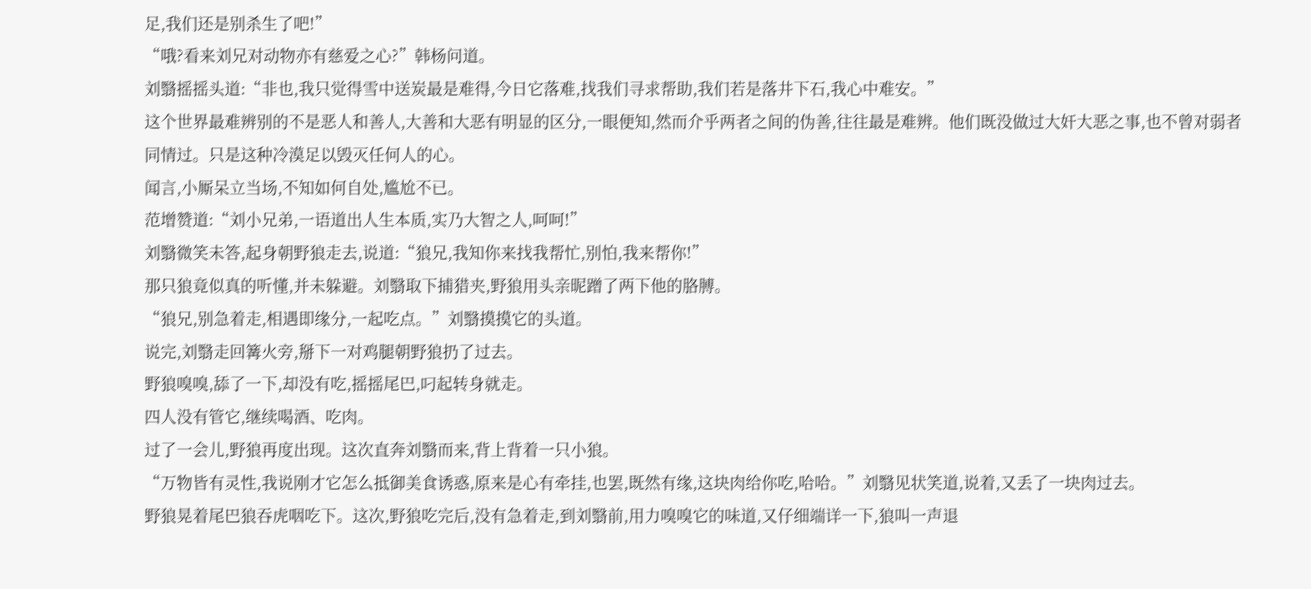足,我们还是别杀生了吧!”
“哦?看来刘兄对动物亦有慈爱之心?”韩杨问道。
刘翳摇摇头道:“非也,我只觉得雪中送炭最是难得,今日它落难,找我们寻求帮助,我们若是落井下石,我心中难安。”
这个世界最难辨别的不是恶人和善人,大善和大恶有明显的区分,一眼便知,然而介乎两者之间的伪善,往往最是难辨。他们既没做过大奸大恶之事,也不曾对弱者同情过。只是这种冷漠足以毁灭任何人的心。
闻言,小厮呆立当场,不知如何自处,尴尬不已。
范增赞道:“刘小兄弟,一语道出人生本质,实乃大智之人,呵呵!”
刘翳微笑未答,起身朝野狼走去,说道:“狼兄,我知你来找我帮忙,别怕,我来帮你!”
那只狼竟似真的听懂,并未躲避。刘翳取下捕猎夹,野狼用头亲昵蹭了两下他的胳膊。
“狼兄,别急着走,相遇即缘分,一起吃点。”刘翳摸摸它的头道。
说完,刘翳走回篝火旁,掰下一对鸡腿朝野狼扔了过去。
野狼嗅嗅,舔了一下,却没有吃,摇摇尾巴,叼起转身就走。
四人没有管它,继续喝酒、吃肉。
过了一会儿,野狼再度出现。这次直奔刘翳而来,背上背着一只小狼。
“万物皆有灵性,我说刚才它怎么抵御美食诱惑,原来是心有牵挂,也罢,既然有缘,这块肉给你吃,哈哈。”刘翳见状笑道,说着,又丢了一块肉过去。
野狼晃着尾巴狼吞虎咽吃下。这次,野狼吃完后,没有急着走,到刘翳前,用力嗅嗅它的味道,又仔细端详一下,狼叫一声退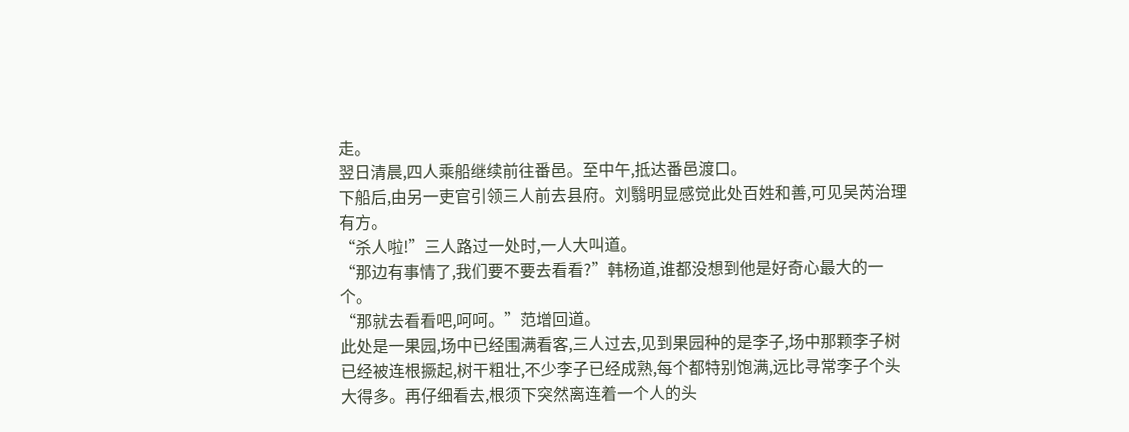走。
翌日清晨,四人乘船继续前往番邑。至中午,抵达番邑渡口。
下船后,由另一吏官引领三人前去县府。刘翳明显感觉此处百姓和善,可见吴芮治理有方。
“杀人啦!”三人路过一处时,一人大叫道。
“那边有事情了,我们要不要去看看?”韩杨道,谁都没想到他是好奇心最大的一个。
“那就去看看吧,呵呵。”范增回道。
此处是一果园,场中已经围满看客,三人过去,见到果园种的是李子,场中那颗李子树已经被连根撅起,树干粗壮,不少李子已经成熟,每个都特别饱满,远比寻常李子个头大得多。再仔细看去,根须下突然离连着一个人的头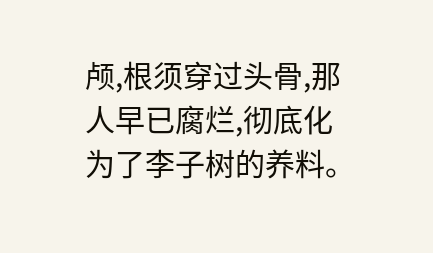颅,根须穿过头骨,那人早已腐烂,彻底化为了李子树的养料。